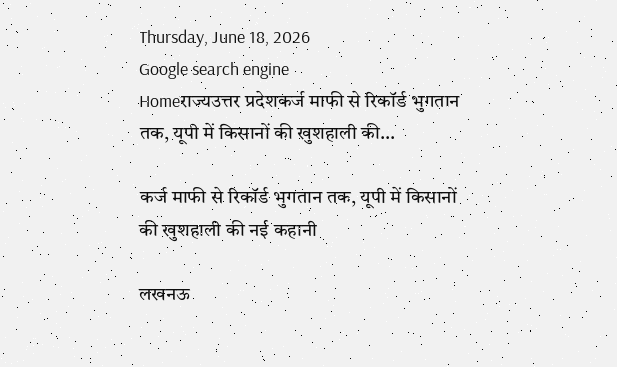Thursday, June 18, 2026
Google search engine
Homeराज्यउत्तर प्रदेशकर्ज माफी से रिकॉर्ड भुगतान तक, यूपी में किसानों की खुशहाली की...

कर्ज माफी से रिकॉर्ड भुगतान तक, यूपी में किसानों की खुशहाली की नई कहानी

लखनऊ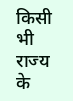किसी भी राज्य के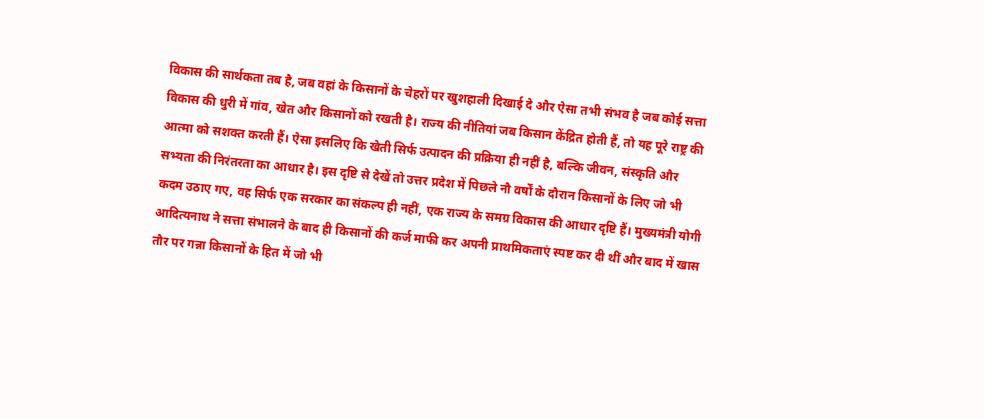विकास की सार्थकता तब है, जब वहां के किसानों के चेहरों पर खुशहाली दिखाई दे और ऐसा तभी संभव है जब कोई सत्ता विकास की धुरी में गांव, खेत और किसानों को रखती है। राज्य की नीतियां जब किसान केंद्रित होती हैं, तो यह पूरे राष्ट्र की आत्मा को सशक्त करती हैं। ऐसा इसलिए कि खेती सिर्फ उत्पादन की प्रक्रिया ही नहीं है, बल्कि जीवन, संस्कृति और सभ्यता की निरंतरता का आधार है। इस दृष्टि से देखें तो उत्तर प्रदेश में पिछले नौ वर्षों के दौरान किसानों के लिए जो भी कदम उठाए गए, वह सिर्फ एक सरकार का संकल्प ही नहीं, एक राज्य के समग्र विकास की आधार दृष्टि हैं। मुख्यमंत्री योगी आदित्यनाथ ने सत्ता संभालने के बाद ही किसानों की कर्ज माफी कर अपनी प्राथमिकताएं स्पष्ट कर दी थीं और बाद में खास तौर पर गन्ना किसानों के हित में जो भी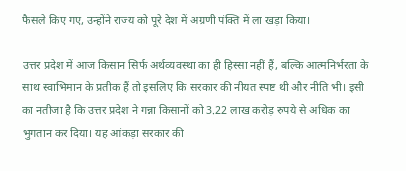फैसले किए गए, उन्होंने राज्य को पूरे देश में अग्रणी पंक्ति में ला खड़ा किया।

उत्तर प्रदेश में आज किसान सिर्फ अर्थव्यवस्था का ही हिस्सा नहीं हैं, बल्कि आत्मनिर्भरता के साथ स्वाभिमान के प्रतीक हैं तो इसलिए कि सरकार की नीयत स्पष्ट थी और नीति भी। इसी का नतीजा है कि उत्तर प्रदेश ने गन्ना किसानों को 3.22 लाख करोड़ रुपये से अधिक का भुगतान कर दिया। यह आंकड़ा सरकार की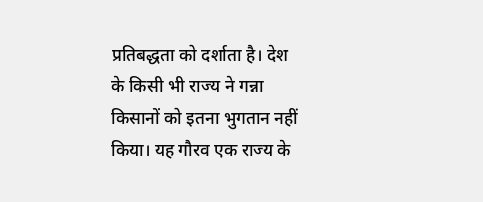प्रतिबद्धता को दर्शाता है। देश के किसी भी राज्य ने गन्ना किसानों को इतना भुगतान नहीं किया। यह गौरव एक राज्य के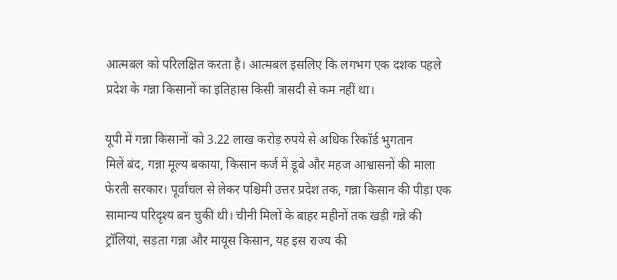आत्मबल को परिलक्षित करता है। आत्मबल इसलिए कि लगभग एक दशक पहले प्रदेश के गन्ना किसानों का इतिहास किसी त्रासदी से कम नहीं था।

यूपी में गन्ना किसानों को 3.22 लाख करोड़ रुपये से अधिक रिकॉर्ड भुगतान
मिलें बंद, गन्ना मूल्य बकाया, किसान कर्ज में डूबे और महज आश्वासनों की माला फेरती सरकार। पूर्वांचल से लेकर पश्चिमी उत्तर प्रदेश तक, गन्ना किसान की पीड़ा एक सामान्य परिदृश्य बन चुकी थी। चीनी मिलों के बाहर महीनों तक खड़ी गन्ने की ट्रॉलियां, सड़ता गन्ना और मायूस किसान, यह इस राज्य की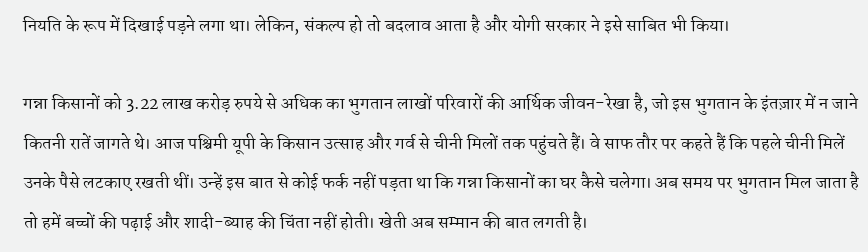नियति के रूप में दिखाई पड़ने लगा था। लेकिन, संकल्प हो तो बदलाव आता है और योगी सरकार ने इसे साबित भी किया।

गन्ना किसानों को 3.22 लाख करोड़ रुपये से अधिक का भुगतान लाखों परिवारों की आर्थिक जीवन-रेखा है, जो इस भुगतान के इंतज़ार में न जाने कितनी रातें जागते थे। आज पश्चिमी यूपी के किसान उत्साह और गर्व से चीनी मिलों तक पहुंचते हैं। वे साफ तौर पर कहते हैं कि पहले चीनी मिलें उनके पैसे लटकाए रखती थीं। उन्हें इस बात से कोई फर्क नहीं पड़ता था कि गन्ना किसानों का घर कैसे चलेगा। अब समय पर भुगतान मिल जाता है तो हमें बच्चों की पढ़ाई और शादी-ब्याह की चिंता नहीं होती। खेती अब सम्मान की बात लगती है।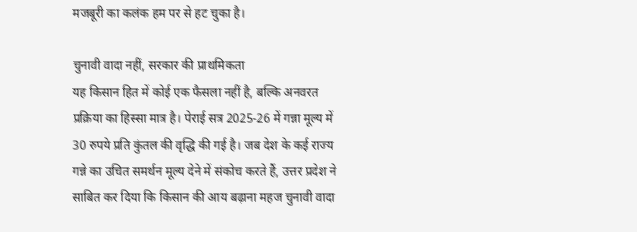मजबूरी का कलंक हम पर से हट चुका है।

चुनावी वादा नहीं, सरकार की प्राथमिकता
यह किसान हित में कोई एक फैसला नहीं है, बल्कि अनवरत प्रक्रिया का हिस्सा मात्र है। पेराई सत्र 2025-26 में गन्ना मूल्य में 30 रुपये प्रति कुंतल की वृद्धि की गई है। जब देश के कई राज्य गन्ने का उचित समर्थन मूल्य देने में संकोच करते हैं, उत्तर प्रदेश ने साबित कर दिया कि किसान की आय बढ़ाना महज चुनावी वादा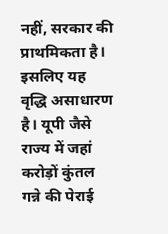नहीं, सरकार की प्राथमिकता है। इसलिए यह वृद्धि असाधारण है। यूपी जैसे राज्य में जहां करोड़ों कुंतल गन्ने की पेराई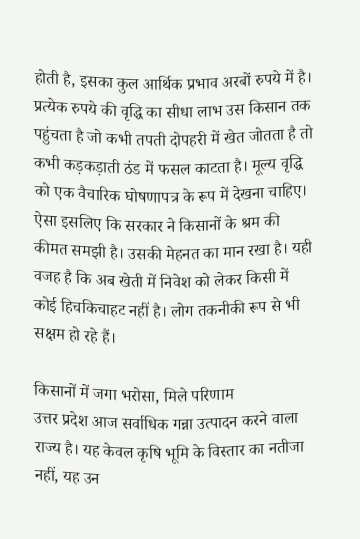होती है, इसका कुल आर्थिक प्रभाव अरबों रुपये में है। प्रत्येक रुपये की वृद्धि का सीधा लाभ उस किसान तक पहुंचता है जो कभी तपती दोपहरी में खेत जोतता है तो कभी कड़कड़ाती ठंड में फसल काटता है। मूल्य वृद्धि को एक वैचारिक घोषणापत्र के रूप में देखना चाहिए। ऐसा इसलिए कि सरकार ने किसानों के श्रम की कीमत समझी है। उसकी मेहनत का मान रखा है। यही वजह है कि अब खेती में निवेश को लेकर किसी में कोई हिचकिचाहट नहीं है। लोग तकनीकी रूप से भी सक्षम हो रहे हैं।

किसानों में जगा भरोसा, मिले परिणाम
उत्तर प्रदेश आज सर्वाधिक गन्ना उत्पादन करने वाला राज्य है। यह केवल कृषि भूमि के विस्तार का नतीजा नहीं, यह उन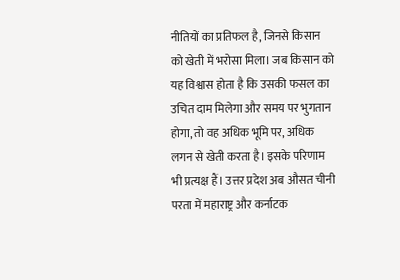नीतियों का प्रतिफल है, जिनसे किसान को खेती में भरोसा मिला। जब किसान को यह विश्वास होता है कि उसकी फसल का उचित दाम मिलेगा और समय पर भुगतान होगा, तो वह अधिक भूमि पर, अधिक लगन से खेती करता है। इसके परिणाम भी प्रत्यक्ष हैं। उत्तर प्रदेश अब औसत चीनी परता में महाराष्ट्र और कर्नाटक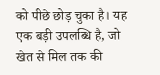को पीछे छोड़ चुका है। यह एक बड़ी उपलब्धि है, जो खेत से मिल तक की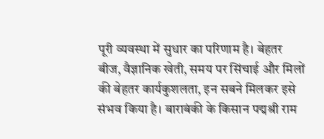पूरी व्यवस्था में सुधार का परिणाम है। बेहतर बीज, वैज्ञानिक खेती, समय पर सिंचाई और मिलों की बेहतर कार्यकुशलता, इन सबने मिलकर इसे संभव किया है। बाराबंकी के किसान पद्मश्री राम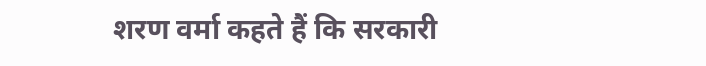शरण वर्मा कहते हैं कि सरकारी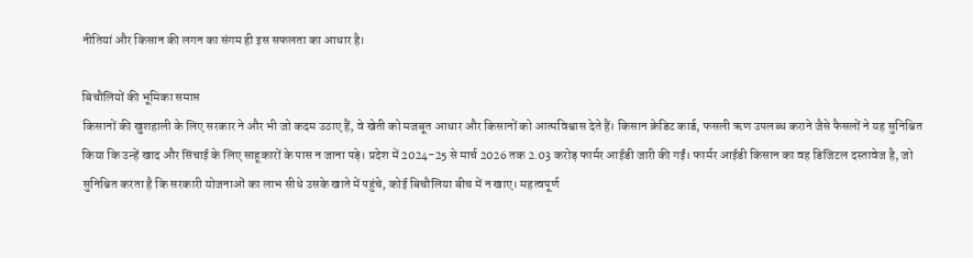नीतियां और किसान की लगन का संगम ही इस सफलता का आधार है।

बिचौलियों की भूमिका समाप्त
किसानों की खुशहाली के लिए सरकार ने और भी जो कदम उठाए हैं, वे खेती को मजबूत आधार और किसानों को आत्मविश्वास देते हैं। किसान क्रेडिट कार्ड, फसली ऋण उपलब्ध कराने जैसे फैसलों ने यह सुनिश्चित किया कि उन्हें खाद और सिंचाई के लिए साहूकारों के पास न जाना पड़े। प्रदेश में 2024-25 से मार्च 2026 तक 2.03 करोड़ फार्मर आईडी जारी की गईं। फार्मर आईडी किसान का वह डिजिटल दस्तावेज है, जो सुनिश्चित करता है कि सरकारी योजनाओं का लाभ सीधे उसके खाते में पहुंचे, कोई बिचौलिया बीच में न खाए। महत्वपूर्ण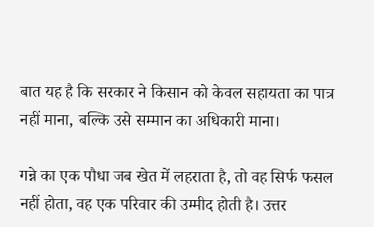बात यह है कि सरकार ने किसान को केवल सहायता का पात्र नहीं माना, बल्कि उसे सम्मान का अधिकारी माना।

गन्ने का एक पौधा जब खेत में लहराता है, तो वह सिर्फ फसल नहीं होता, वह एक परिवार की उम्मीद होती है। उत्तर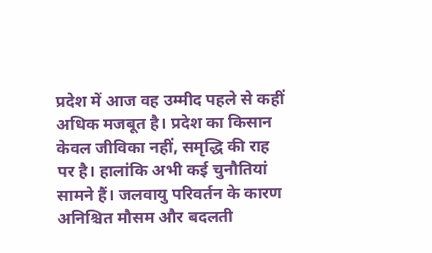प्रदेश में आज वह उम्मीद पहले से कहीं अधिक मजबूत है। प्रदेश का किसान केवल जीविका नहीं, समृद्धि की राह पर है। हालांकि अभी कई चुनौतियां सामने हैं। जलवायु परिवर्तन के कारण अनिश्चित मौसम और बदलती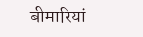बीमारियां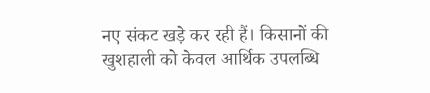नए संकट खड़े कर रही हैं। किसानों की खुशहाली को केवल आर्थिक उपलब्धि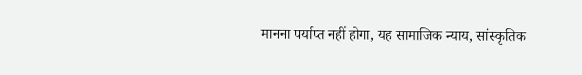मानना पर्याप्त नहीं होगा, यह सामाजिक न्याय, सांस्कृतिक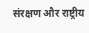संरक्षण और राष्ट्रीय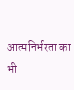आत्मनिर्भरता का भी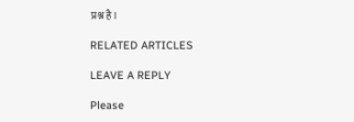प्रश्न है।

RELATED ARTICLES

LEAVE A REPLY

Please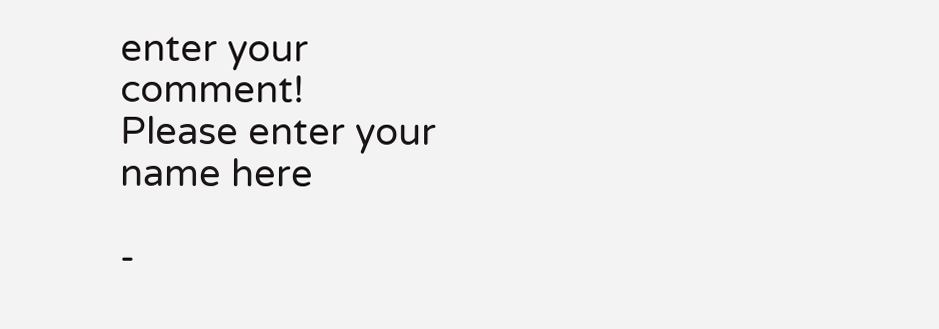enter your comment!
Please enter your name here

-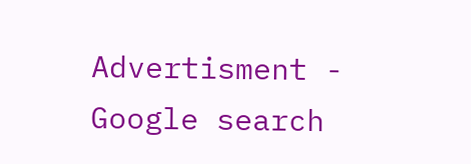Advertisment -
Google search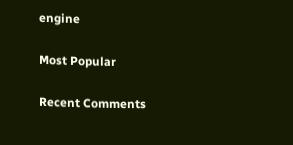engine

Most Popular

Recent Comments